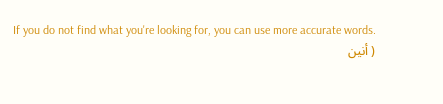If you do not find what you're looking for, you can use more accurate words.
( أنين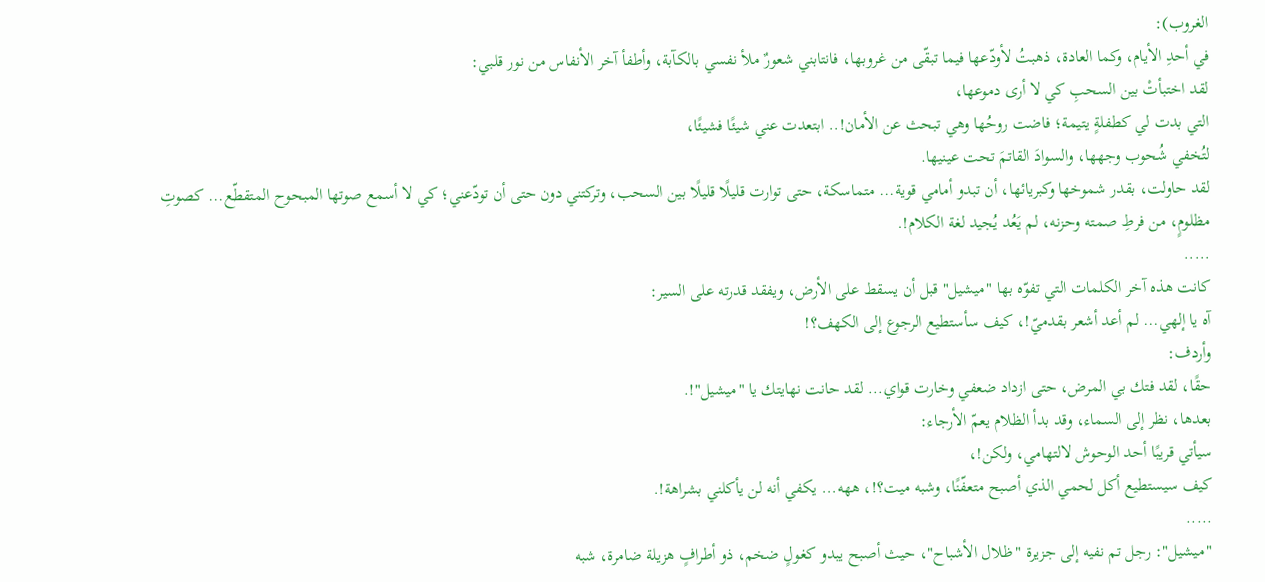الغروب):
في أحدِ الأيام، وكما العادة، ذهبتُ لأودّعها فيما تبقّى من غروبها، فانتابني شعورٌ ملأ نفسي بالكآبة، وأطفأ آخر الأنفاس من نور قلبي:
لقد اختبأتْ بين السحبِ كي لا أرى دموعها،
التي بدت لي كطفلةٍ يتيمة؛ فاضت روحُها وهي تبحث عن الأمان!.. ابتعدت عني شيئًا فشيئًا،
لتُخفي شُحوب وجهها، والسوادَ القاتمَ تحت عينيها.
لقد حاولت، بقدر شموخها وكبريائها، أن تبدو أمامي قوية... متماسكة، حتى توارت قليلًا قليلًا بين السحب، وتركتني دون حتى أن تودّعني؛ كي لا أسمع صوتها المبحوح المتقطّع... كصوتِ مظلومٍ، من فرطِ صمته وحزنه، لم يَعُد يُجيد لغة الكلام!.
.....
كانت هذه آخر الكلمات التي تفوّه بها "ميشيل" قبل أن يسقط على الأرض، ويفقد قدرته على السير:
آه يا إلهي... لم أعد أشعر بقدميّ!، كيف سأستطيع الرجوع إلى الكهف؟!
وأردف:
حقًا، لقد فتك بي المرض، حتى ازداد ضعفي وخارت قواي... لقد حانت نهايتك يا "ميشيل"!.
بعدها، نظر إلى السماء، وقد بدأ الظلام يعمّ الأرجاء:
سيأتي قريبًا أحد الوحوش لالتهامي، ولكن!،
كيف سيستطيع أكل لحمي الذي أصبح متعفّنًا، وشبه ميت؟!، ههه... يكفي أنه لن يأكلني بشراهة!.
.....
"ميشيل": رجل تم نفيه إلى جزيرة "ظلال الأشباح"، حيث أصبح يبدو كغولٍ ضخم، ذو أطرافٍ هزيلة ضامرة، شبه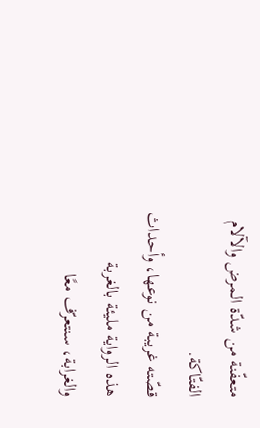متعفّنة من شدّة المرض والآلام الفتّاكة.
قصّته غريبة من نوعها، وأحداث هذه الرواية مليئة بالغربة والغرابة، سنتعرّف معًا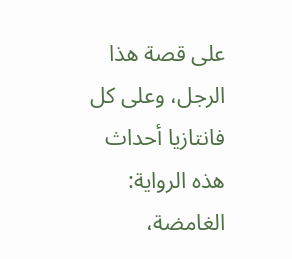على قصة هذا الرجل، وعلى كل فانتازيا أحداث هذه الرواية: الغامضة،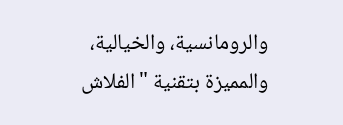والرومانسية، والخيالية، والمميزة بتقنية "الفلاش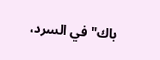باك" في السرد،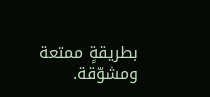بطريقةٍ ممتعة ومشوّقة.